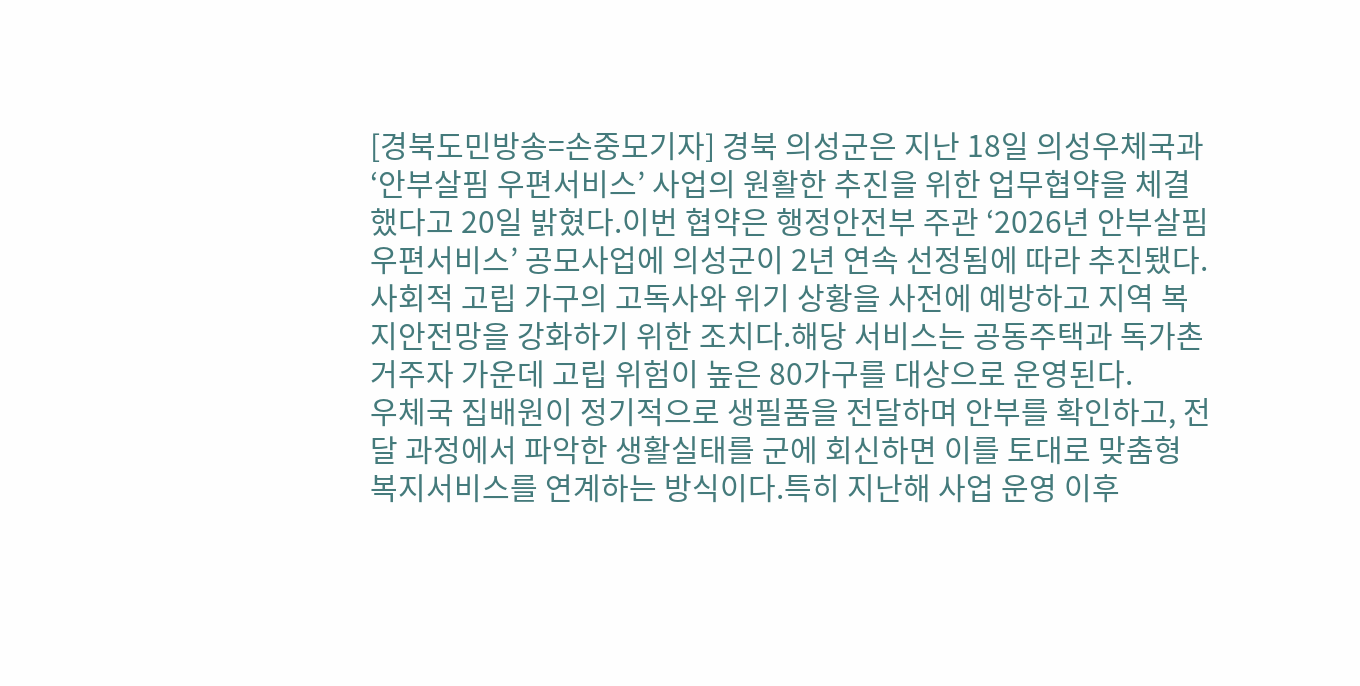[경북도민방송=손중모기자] 경북 의성군은 지난 18일 의성우체국과 ‘안부살핌 우편서비스’ 사업의 원활한 추진을 위한 업무협약을 체결했다고 20일 밝혔다.이번 협약은 행정안전부 주관 ‘2026년 안부살핌 우편서비스’ 공모사업에 의성군이 2년 연속 선정됨에 따라 추진됐다.
사회적 고립 가구의 고독사와 위기 상황을 사전에 예방하고 지역 복지안전망을 강화하기 위한 조치다.해당 서비스는 공동주택과 독가촌 거주자 가운데 고립 위험이 높은 80가구를 대상으로 운영된다.
우체국 집배원이 정기적으로 생필품을 전달하며 안부를 확인하고, 전달 과정에서 파악한 생활실태를 군에 회신하면 이를 토대로 맞춤형 복지서비스를 연계하는 방식이다.특히 지난해 사업 운영 이후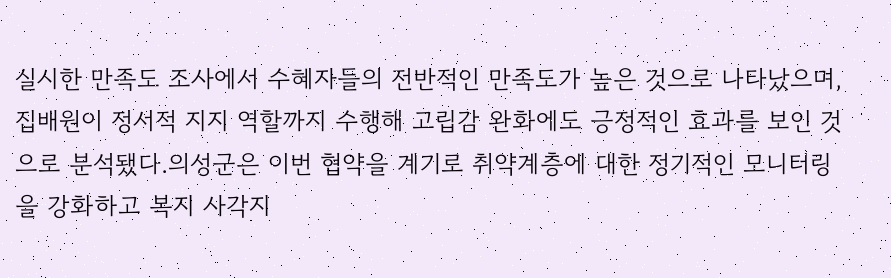실시한 만족도 조사에서 수혜자들의 전반적인 만족도가 높은 것으로 나타났으며, 집배원이 정서적 지지 역할까지 수행해 고립감 완화에도 긍정적인 효과를 보인 것으로 분석됐다.의성군은 이번 협약을 계기로 취약계층에 대한 정기적인 모니터링을 강화하고 복지 사각지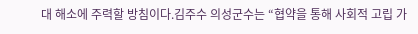대 해소에 주력할 방침이다.김주수 의성군수는 “협약을 통해 사회적 고립 가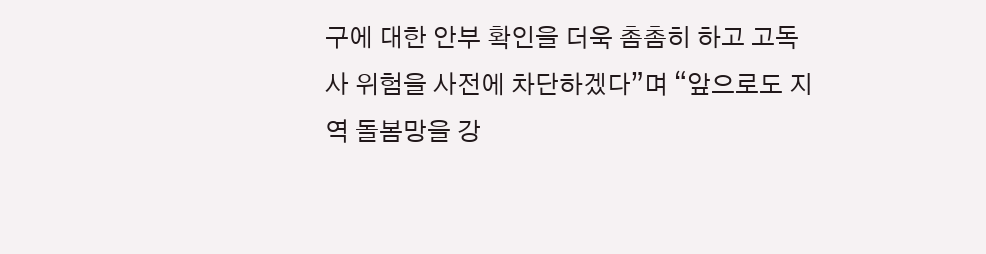구에 대한 안부 확인을 더욱 촘촘히 하고 고독사 위험을 사전에 차단하겠다”며 “앞으로도 지역 돌봄망을 강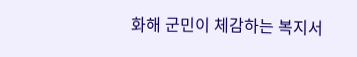화해 군민이 체감하는 복지서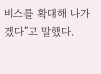비스를 확대해 나가겠다”고 말했다.